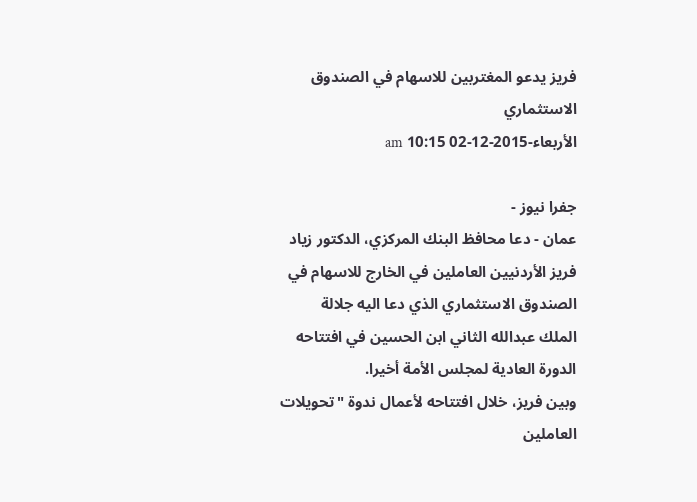فريز يدعو المغتربين للاسهام في الصندوق الاستثماري
الأربعاء-2015-12-02 10:15 am

جفرا نيوز -
عمان - دعا محافظ البنك المركزي، الدكتور زياد فريز الأردنيين العاملين في الخارج للاسهام في الصندوق الاستثماري الذي دعا اليه جلالة الملك عبدالله الثاني ابن الحسين في افتتاحه الدورة العادية لمجلس الأمة أخيرا.
وبين فريز، خلال افتتاحه لأعمال ندوة "تحويلات العاملين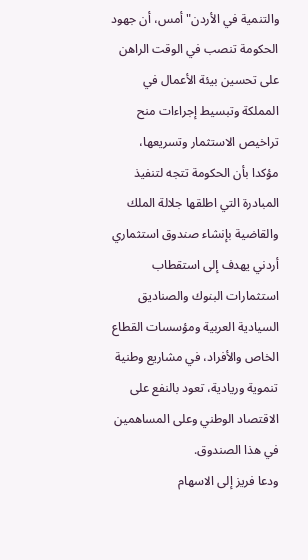والتنمية في الأردن" أمس، أن جهود الحكومة تنصب في الوقت الراهن على تحسين بيئة الأعمال في المملكة وتبسيط إجراءات منح تراخيص الاستثمار وتسريعها، مؤكدا بأن الحكومة تتجه لتنفيذ المبادرة التي اطلقها جلالة الملك والقاضية بإنشاء صندوق استثماري أردني يهدف إلى استقطاب استثمارات البنوك والصناديق السيادية العربية ومؤسسات القطاع الخاص والأفراد، في مشاريع وطنية تنموية وريادية، تعود بالنفع على الاقتصاد الوطني وعلى المساهمين في هذا الصندوق.
ودعا فريز إلى الاسهام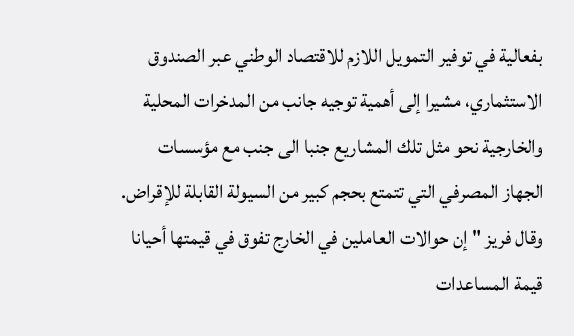بفعالية في توفير التمويل اللازم للاقتصاد الوطني عبر الصندوق الاستثماري، مشيرا إلى أهمية توجيه جانب من المدخرات المحلية والخارجية نحو مثل تلك المشاريع جنبا الى جنب مع مؤسسات الجهاز المصرفي التي تتمتع بحجم كبير من السيولة القابلة للإقراض.
وقال فريز "إن حوالات العاملين في الخارج تفوق في قيمتها أحيانا قيمة المساعدات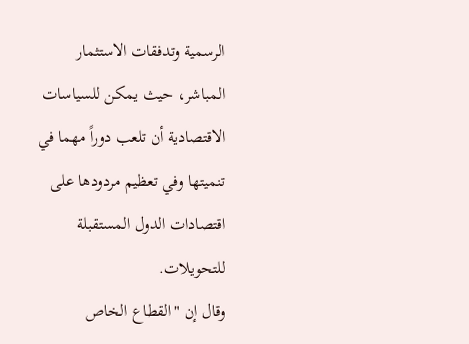الرسمية وتدفقات الاستثمار المباشر، حيث يمكن للسياسات الاقتصادية أن تلعب دوراً مهما في تنميتها وفي تعظيم مردودها على اقتصادات الدول المستقبلة للتحويلات.
وقال إن "القطاع الخاص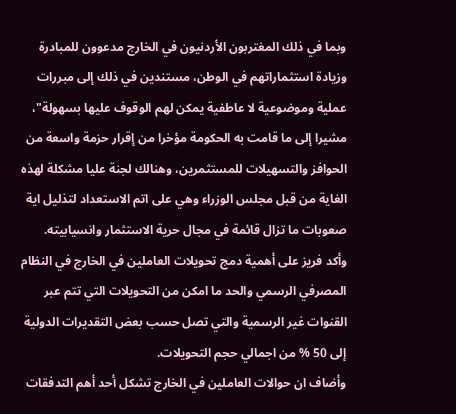وبما في ذلك المغتربون الأردنيون في الخارج مدعوون للمبادرة وزيادة استثماراتهم في الوطن، مستندين في ذلك إلى مبررات عملية وموضوعية لا عاطفية يمكن لهم الوقوف عليها بسهولة"، مشيرا إلى ما قامت به الحكومة مؤخرا من إقرار حزمة واسعة من الحوافز والتسهيلات للمستثمرين، وهنالك لجنة عليا مشكلة لهذه الغاية من قبل مجلس الوزراء وهي على اتم الاستعداد لتذليل اية صعوبات ما تزال قائمة في مجال حرية الاستثمار وانسيابيته.
وأكد فريز على أهمية دمج تحويلات العاملين في الخارج في النظام المصرفي الرسمي والحد ما امكن من التحويلات التي تتم عبر القنوات غير الرسمية والتي تصل حسب بعض التقديرات الدولية إلى 50 % من اجمالي حجم التحويلات.
وأضاف ان حوالات العاملين في الخارج تشكل أحد أهم التدفقات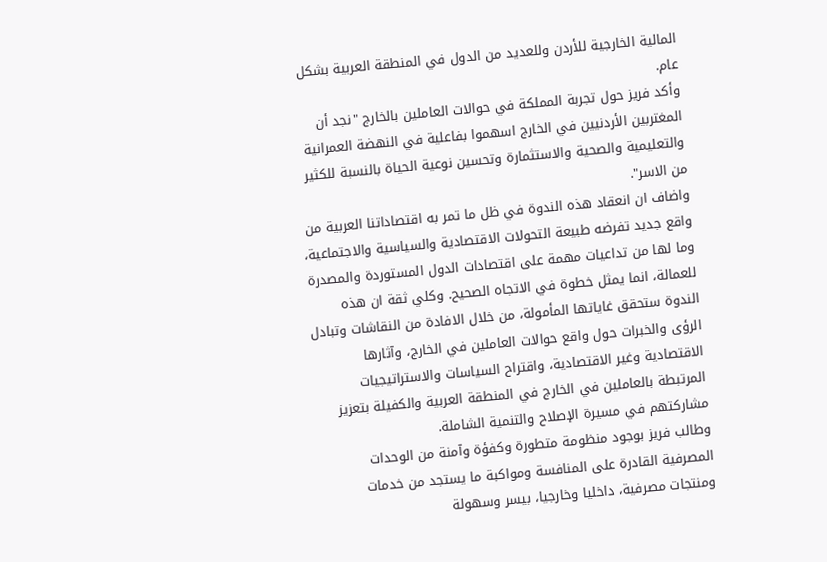المالية الخارجية للأردن وللعديد من الدول في المنطقة العربية بشكل عام.
وأكد فريز حول تجربة المملكة في حوالات العاملين بالخارج "نجد أن المغتربين الأردنيين في الخارج اسهموا بفاعلية في النهضة العمرانية والتعليمية والصحية والاستثمارة وتحسين نوعية الحياة بالنسبة للكثير من الاسر".
واضاف ان انعقاد هذه الندوة في ظل ما تمر به اقتصاداتنا العربية من واقع جديد تفرضه طبيعة التحولات الاقتصادية والسياسية والاجتماعية، وما لها من تداعيات مهمة على اقتصادات الدول المستوردة والمصدرة للعمالة، انما يمثل خطوة في الاتجاه الصحيح. وكلي ثقة ان هذه الندوة ستحقق غاياتها المأمولة، من خلال الافادة من النقاشات وتبادل الرؤى والخبرات حول واقع حوالات العاملين في الخارج، وآثارها الاقتصادية وغير الاقتصادية، واقتراح السياسات والاستراتيجيات المرتبطة بالعاملين في الخارج في المنطقة العربية والكفيلة بتعزيز مشاركتهم في مسيرة الإصلاح والتنمية الشاملة.
وطالب فريز بوجود منظومة متطورة وكفؤة وآمنة من الوحدات المصرفية القادرة على المنافسة ومواكبة ما يستجد من خدمات ومنتجات مصرفية، داخليا وخارجيا، بيسر وسهولة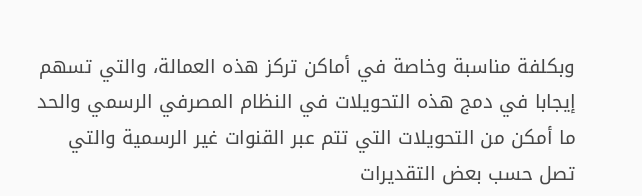وبكلفة مناسبة وخاصة في أماكن تركز هذه العمالة، والتي تسهم إيجابا في دمج هذه التحويلات في النظام المصرفي الرسمي والحد ما أمكن من التحويلات التي تتم عبر القنوات غير الرسمية والتي تصل حسب بعض التقديرات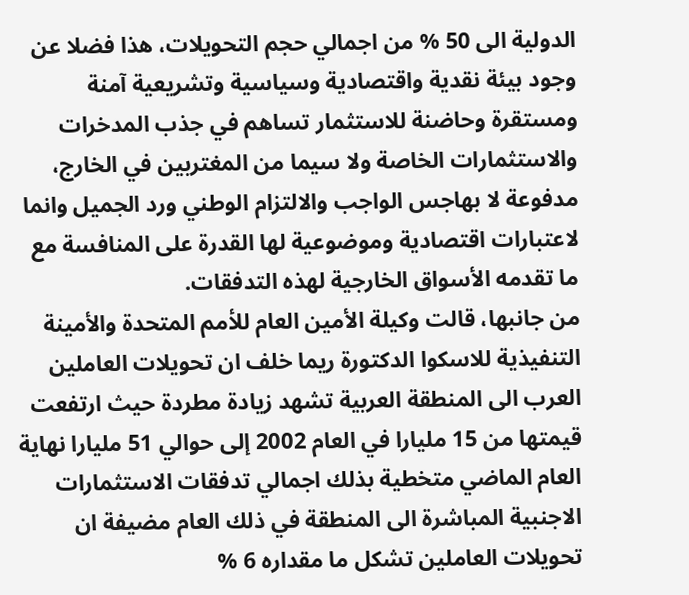الدولية الى 50 % من اجمالي حجم التحويلات، هذا فضلا عن وجود بيئة نقدية واقتصادية وسياسية وتشريعية آمنة ومستقرة وحاضنة للاستثمار تساهم في جذب المدخرات والاستثمارات الخاصة ولا سيما من المغتربين في الخارج، مدفوعة لا بهاجس الواجب والالتزام الوطني ورد الجميل وانما لاعتبارات اقتصادية وموضوعية لها القدرة على المنافسة مع ما تقدمه الأسواق الخارجية لهذه التدفقات.
من جانبها، قالت وكيلة الأمين العام للأمم المتحدة والأمينة التنفيذية للاسكوا الدكتورة ريما خلف ان تحويلات العاملين العرب الى المنطقة العربية تشهد زيادة مطردة حيث ارتفعت قيمتها من 15 مليارا في العام 2002 إلى حوالي 51 مليارا نهاية العام الماضي متخطية بذلك اجمالي تدفقات الاستثمارات الاجنبية المباشرة الى المنطقة في ذلك العام مضيفة ان تحويلات العاملين تشكل ما مقداره 6 %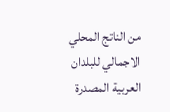من الناتج المحلي الاجمالي للبلدان العربية المصدرة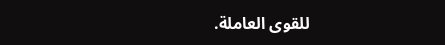للقوى العاملة.